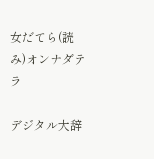女だてら(読み)オンナダテラ

デジタル大辞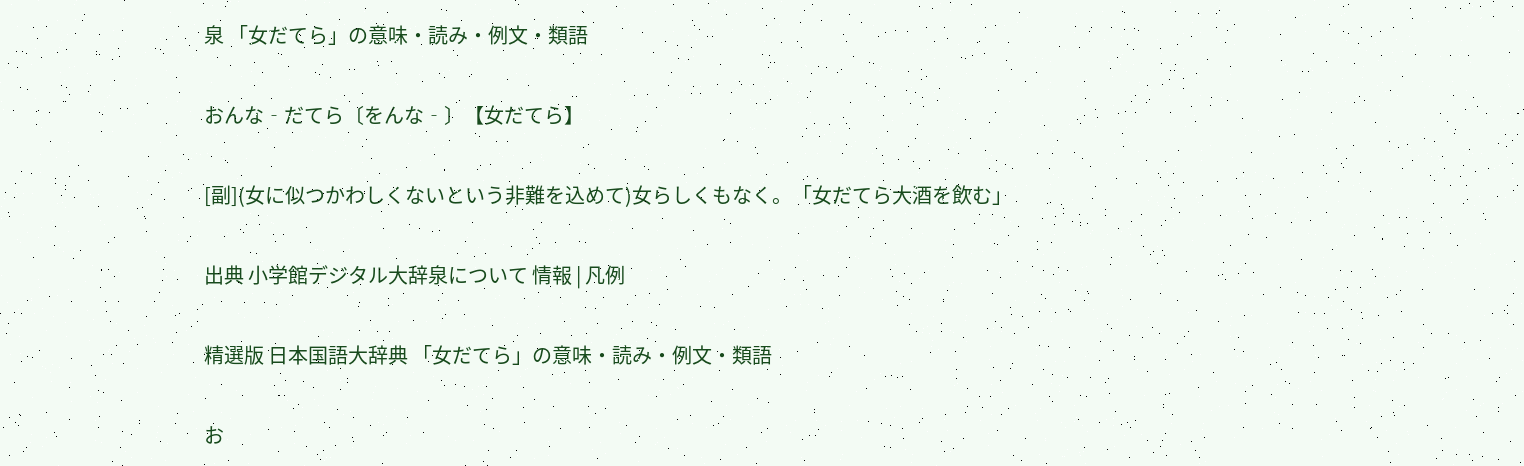泉 「女だてら」の意味・読み・例文・類語

おんな‐だてら〔をんな‐〕【女だてら】

[副](女に似つかわしくないという非難を込めて)女らしくもなく。「女だてら大酒を飲む」

出典 小学館デジタル大辞泉について 情報 | 凡例

精選版 日本国語大辞典 「女だてら」の意味・読み・例文・類語

お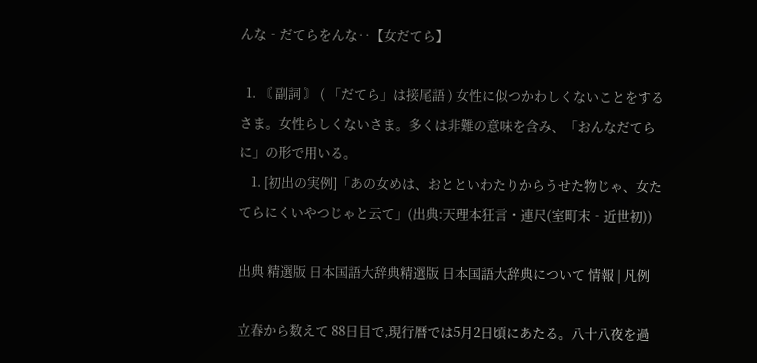んな‐だてらをんな‥【女だてら】

  1. 〘 副詞 〙 ( 「だてら」は接尾語 ) 女性に似つかわしくないことをするさま。女性らしくないさま。多くは非難の意味を含み、「おんなだてらに」の形で用いる。
    1. [初出の実例]「あの女めは、おとといわたりからうせた物じゃ、女たてらにくいやつじゃと云て」(出典:天理本狂言・連尺(室町末‐近世初))

出典 精選版 日本国語大辞典精選版 日本国語大辞典について 情報 | 凡例

立春から数えて 88日目で,現行暦では5月2日頃にあたる。八十八夜を過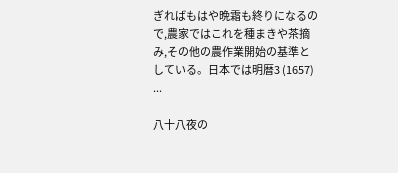ぎればもはや晩霜も終りになるので,農家ではこれを種まきや茶摘み,その他の農作業開始の基準としている。日本では明暦3 (1657) ...

八十八夜の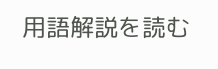用語解説を読む